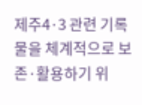제주4·3 관련 기록물을 체계적으로 보존·활용하기 위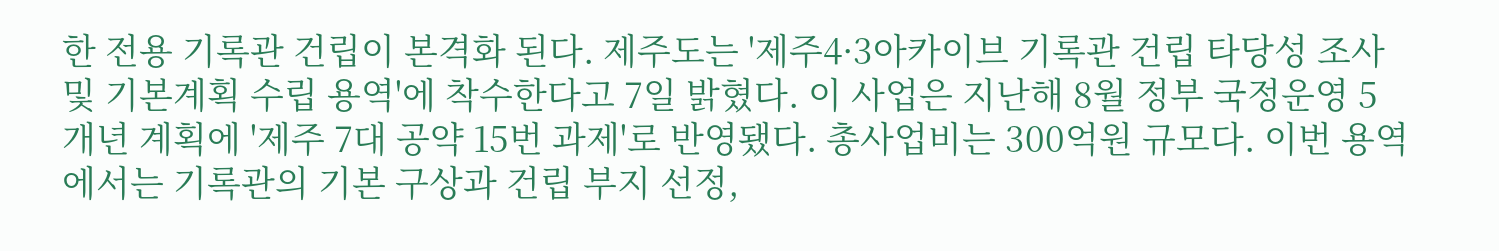한 전용 기록관 건립이 본격화 된다. 제주도는 '제주4·3아카이브 기록관 건립 타당성 조사 및 기본계획 수립 용역'에 착수한다고 7일 밝혔다. 이 사업은 지난해 8월 정부 국정운영 5개년 계획에 '제주 7대 공약 15번 과제'로 반영됐다. 총사업비는 300억원 규모다. 이번 용역에서는 기록관의 기본 구상과 건립 부지 선정,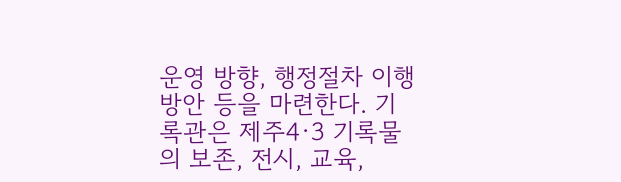운영 방향, 행정절차 이행 방안 등을 마련한다. 기록관은 제주4·3 기록물의 보존, 전시, 교육,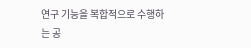연구 기능을 복합적으로 수행하는 공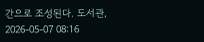간으로 조성된다. 도서관,
2026-05-07 08:16